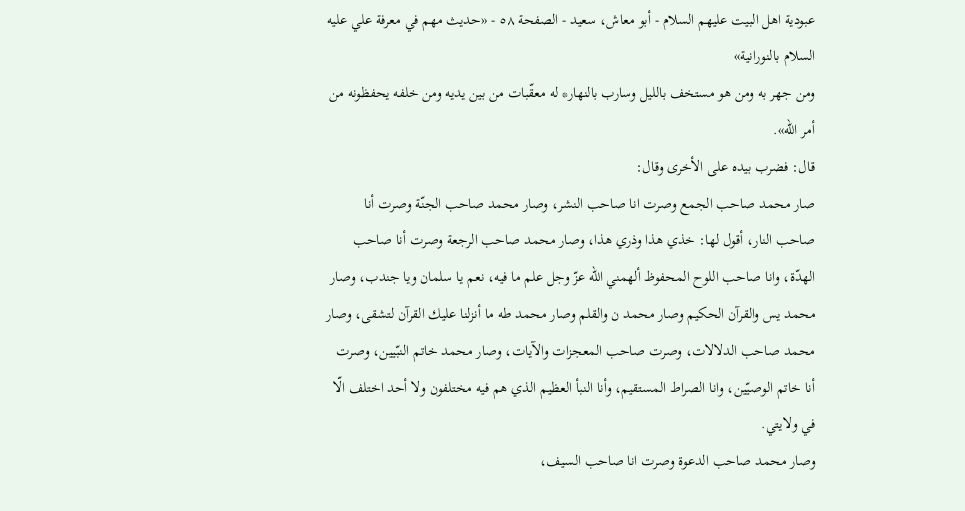عبودية اهل البيت عليهم السلام - أبو معاش، سعيد - الصفحة ٥٨ - «حديث مهم في معرفة علي عليه السلام بالنورانية»
ومن جهر به ومن هو مستخف بالليل وسارب بالنهار* له معقّبات من بين يديه ومن خلفه يحفظونه من أمر اللّه».
قال: فضرب بيده على الأخرى وقال:
صار محمد صاحب الجمع وصرت انا صاحب النشر، وصار محمد صاحب الجنّة وصرت أنا صاحب النار، أقول لها: خذي هذا وذري هذا، وصار محمد صاحب الرجعة وصرت أنا صاحب الهدّة، وانا صاحب اللوح المحفوظ ألهمني اللّه عزّ وجل علم ما فيه، نعم يا سلمان ويا جندب، وصار محمد يس والقرآن الحكيم وصار محمد ن والقلم وصار محمد طه ما أنزلنا عليك القرآن لتشقى، وصار محمد صاحب الدلالات، وصرت صاحب المعجزات والآيات، وصار محمد خاتم النبّيين، وصرت أنا خاتم الوصيّين، وانا الصراط المستقيم، وأنا النبأ العظيم الذي هم فيه مختلفون ولا أحد اختلف الّا في ولايتي.
وصار محمد صاحب الدعوة وصرت انا صاحب السيف،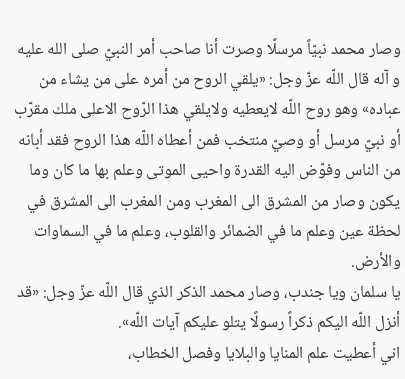وصار محمد نبيّاً مرسلًا وصرت أنا صاحب أمر النبيّ صلى الله عليه و آله قال اللّه عزّ وجل: «يلقي الروح من أمره على من يشاء من عباده» وهو روح اللّه لايعطيه ولايلقي هذا الرّوح الاعلى ملك مقرّب أو نبيّ مرسل أو وصيّ منتخب فمن أعطاه اللّه هذا الروح فقد أبانه من الناس وفوّض اليه القدرة واحيى الموتى وعلم بها ما كان وما يكون وصار من المشرق الى المغرب ومن المغرب الى المشرق في لحظة عين وعلم ما في الضمائر والقلوب، وعلم ما في السماوات والأرض.
يا سلمان ويا جندب، وصار محمد الذكر الذي قال اللّه عزّ وجل: «قد أنزل اللّه اليكم ذكراً رسولًا يتلو عليكم آيات اللّه».
اني أعطيت علم المنايا والبلايا وفصل الخطاب،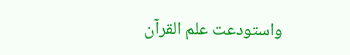واستودعت علم القرآن